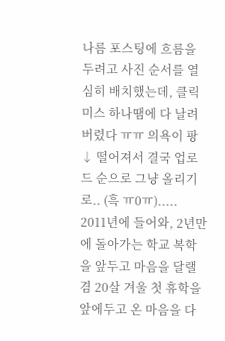나름 포스팅에 흐름을 두려고 사진 순서를 열심히 배치했는데, 클릭미스 하나땜에 다 날려버렸다 ㅠㅠ 의욕이 팡↓ 떨어져서 결국 업로드 순으로 그냥 올리기로.. (흑 ㅠ0ㅠ).....
2011년에 들어와, 2년만에 돌아가는 학교 복학을 앞두고 마음을 달랠 겸 20살 겨울 첫 휴학을 앞에두고 온 마음을 다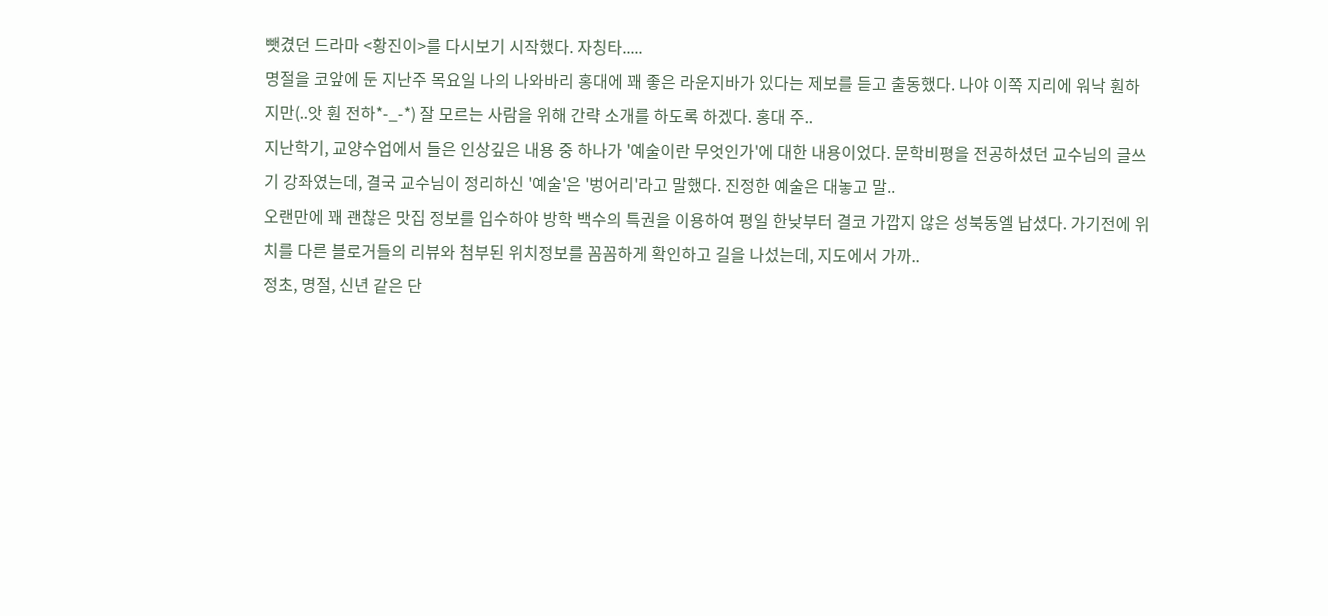뺏겼던 드라마 <황진이>를 다시보기 시작했다. 자칭타.....
명절을 코앞에 둔 지난주 목요일 나의 나와바리 홍대에 꽤 좋은 라운지바가 있다는 제보를 듣고 출동했다. 나야 이쪽 지리에 워낙 훤하지만(..앗 훤 전하*-_-*) 잘 모르는 사람을 위해 간략 소개를 하도록 하겠다. 홍대 주..
지난학기, 교양수업에서 들은 인상깊은 내용 중 하나가 '예술이란 무엇인가'에 대한 내용이었다. 문학비평을 전공하셨던 교수님의 글쓰기 강좌였는데, 결국 교수님이 정리하신 '예술'은 '벙어리'라고 말했다. 진정한 예술은 대놓고 말..
오랜만에 꽤 괜찮은 맛집 정보를 입수하야 방학 백수의 특권을 이용하여 평일 한낮부터 결코 가깝지 않은 성북동엘 납셨다. 가기전에 위치를 다른 블로거들의 리뷰와 첨부된 위치정보를 꼼꼼하게 확인하고 길을 나섰는데, 지도에서 가까..
정초, 명절, 신년 같은 단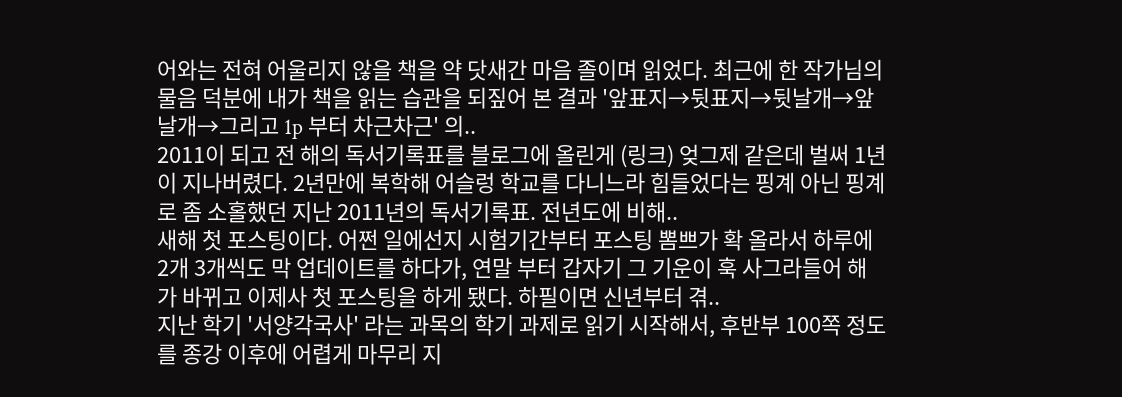어와는 전혀 어울리지 않을 책을 약 닷새간 마음 졸이며 읽었다. 최근에 한 작가님의 물음 덕분에 내가 책을 읽는 습관을 되짚어 본 결과 '앞표지→뒷표지→뒷날개→앞날개→그리고 1p 부터 차근차근' 의..
2011이 되고 전 해의 독서기록표를 블로그에 올린게 (링크) 엊그제 같은데 벌써 1년이 지나버렸다. 2년만에 복학해 어슬렁 학교를 다니느라 힘들었다는 핑계 아닌 핑계로 좀 소홀했던 지난 2011년의 독서기록표. 전년도에 비해..
새해 첫 포스팅이다. 어쩐 일에선지 시험기간부터 포스팅 뽐쁘가 확 올라서 하루에 2개 3개씩도 막 업데이트를 하다가, 연말 부터 갑자기 그 기운이 훅 사그라들어 해가 바뀌고 이제사 첫 포스팅을 하게 됐다. 하필이면 신년부터 겪..
지난 학기 '서양각국사' 라는 과목의 학기 과제로 읽기 시작해서, 후반부 100쪽 정도를 종강 이후에 어렵게 마무리 지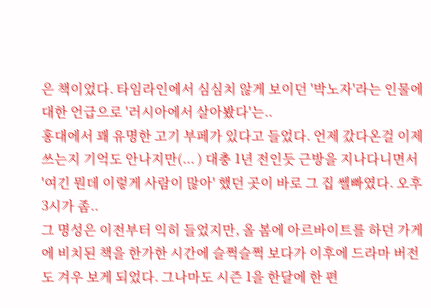은 책이었다. 타임라인에서 심심치 않게 보이던 '박노자'라는 인물에 대한 언급으로 '러시아에서 살아봤다'는..
홍대에서 꽤 유명한 고기 부페가 있다고 들었다. 언제 갔다온걸 이제 쓰는지 기억도 안나지만(... ) 대충 1년 전인듯 근방을 지나다니면서 '여긴 뭔데 이렇게 사람이 많아' 했던 곳이 바로 그 집 쎌빠였다. 오후 3시가 좀..
그 명성은 이전부터 익히 들었지만, 올 봄에 아르바이트를 하던 가게에 비치된 책을 한가한 시간에 슬쩍슬쩍 보다가 이후에 드라마 버전도 겨우 보게 되었다. 그나마도 시즌 1을 한달에 한 편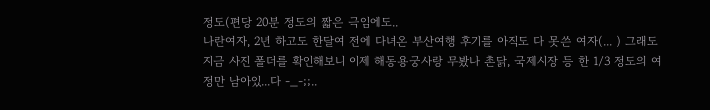정도(편당 20분 정도의 짧은 극임에도..
나란여자, 2년 하고도 한달여 전에 다녀온 부산여행 후기를 아직도 다 못쓴 여자(... ) 그래도 지금 사진 폴더를 확인해보니 이제 해동용궁사랑 무봤나 촌닭, 국제시장 등 한 1/3 정도의 여정만 남아있...다 -_-;;..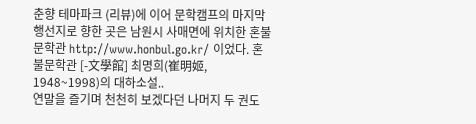춘향 테마파크 (리뷰)에 이어 문학캠프의 마지막 행선지로 향한 곳은 남원시 사매면에 위치한 혼불문학관 http://www.honbul.go.kr/ 이었다. 혼불문학관 [-文學館] 최명희(崔明姬, 1948~1998)의 대하소설..
연말을 즐기며 천천히 보겠다던 나머지 두 권도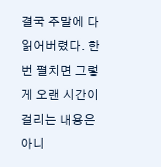결국 주말에 다 읽어버렸다. 한 번 펼치면 그렇게 오랜 시간이 걸리는 내용은 아니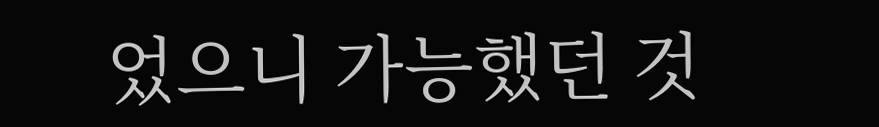었으니 가능했던 것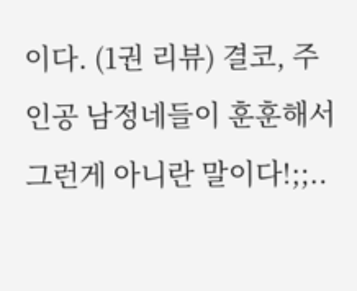이다. (1권 리뷰) 결코, 주인공 남정네들이 훈훈해서 그런게 아니란 말이다!;;..